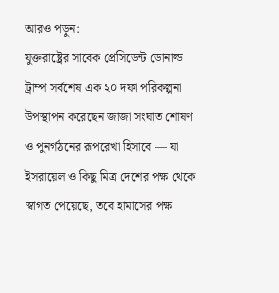আরও পড়ুন:
যুক্তরাষ্ট্রের সাবেক প্রেসিডেন্ট ডোনাল্ড ট্রাম্প সর্বশেষ এক ২০ দফা পরিকল্পনা উপস্থাপন করেছেন জাজা সংঘাত শোষণ ও পুনর্গঠনের রূপরেখা হিসাবে — যা ইসরায়েল ও কিছু মিত্র দেশের পক্ষ থেকে স্বাগত পেয়েছে, তবে হামাসের পক্ষ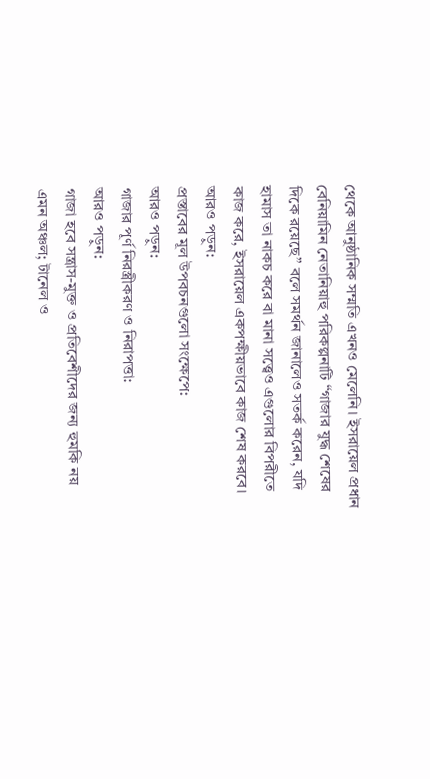থেকে আনুষ্ঠানিক সম্মতি এখনও মেলেনি। ইসরায়েল প্রধান বেনিয়ামিন নেতানিয়াহু পরিকল্পনাটি “গাজার যুদ্ধ শেষের দিকে রয়েছে” বলে সমর্থন জানালেও সতর্ক করেন, যদি হামাস তা নাকচ করে বা মানা সত্ত্বেও এগুলোর বিপরীতে কাজ করে, ইসরায়েল একপক্ষীয়ভাবে কাজ শেষ করবে।
আরও পড়ুন:
প্রস্তাবের মূল উপবচনগুলো সংক্ষেপে:
আরও পড়ুন:
গাজার পূর্ণ নিরস্ত্রীকরণ ও নিরাপত্তা:
আরও পড়ুন:
গাজা হবে সন্ত্রাস-মুক্ত ও প্রতিবেশীদের জন্য হুমকি নয় এমন অঞ্চল; টানেল ও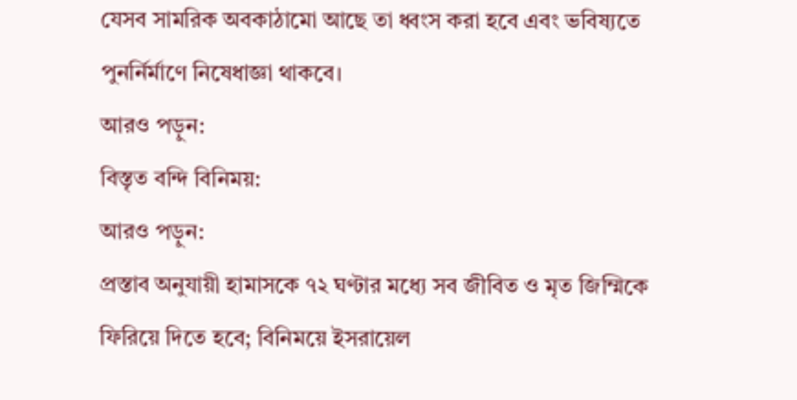যেসব সামরিক অবকাঠামো আছে তা ধ্বংস করা হবে এবং ভবিষ্যতে পুনর্নির্মাণে নিষেধাজ্ঞা থাকবে।
আরও পড়ুন:
বিস্তৃত বন্দি বিনিময়:
আরও পড়ুন:
প্রস্তাব অনুযায়ী হামাসকে ৭২ ঘণ্টার মধ্যে সব জীবিত ও মৃত জিম্মিকে ফিরিয়ে দিতে হবে; বিনিময়ে ইসরায়েল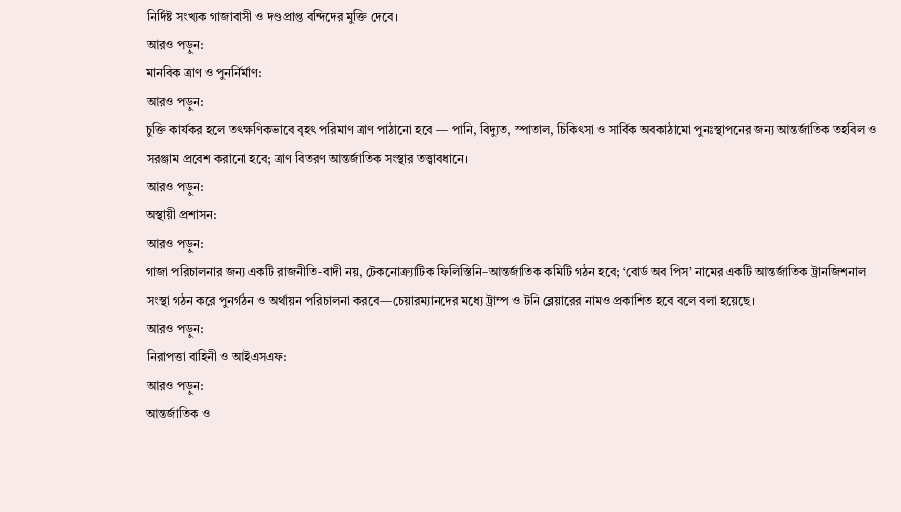নির্দিষ্ট সংখ্যক গাজাবাসী ও দণ্ডপ্রাপ্ত বন্দিদের মুক্তি দেবে।
আরও পড়ুন:
মানবিক ত্রাণ ও পুনর্নির্মাণ:
আরও পড়ুন:
চুক্তি কার্যকর হলে তৎক্ষণিকভাবে বৃহৎ পরিমাণ ত্রাণ পাঠানো হবে — পানি, বিদ্যুত, স্পাতাল, চিকিৎসা ও সার্বিক অবকাঠামো পুনঃস্থাপনের জন্য আন্তর্জাতিক তহবিল ও সরঞ্জাম প্রবেশ করানো হবে; ত্রাণ বিতরণ আন্তর্জাতিক সংস্থার তত্ত্বাবধানে।
আরও পড়ুন:
অস্থায়ী প্রশাসন:
আরও পড়ুন:
গাজা পরিচালনার জন্য একটি রাজনীতি-বাদী নয়, টেকনোক্র্যাটিক ফিলিস্তিনি–আন্তর্জাতিক কমিটি গঠন হবে; ‘বোর্ড অব পিস’ নামের একটি আন্তর্জাতিক ট্রানজিশনাল সংস্থা গঠন করে পুনর্গঠন ও অর্থায়ন পরিচালনা করবে—চেয়ারম্যানদের মধ্যে ট্রাম্প ও টনি ব্লেয়ারের নামও প্রকাশিত হবে বলে বলা হয়েছে।
আরও পড়ুন:
নিরাপত্তা বাহিনী ও আইএসএফ:
আরও পড়ুন:
আন্তর্জাতিক ও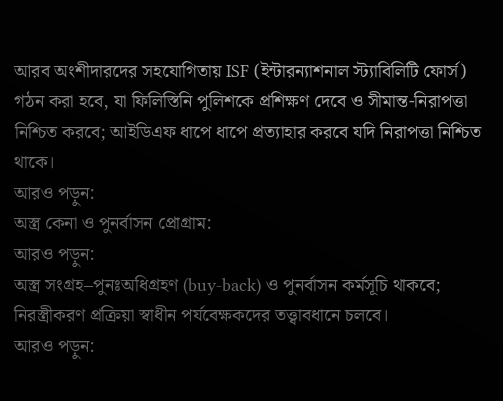আরব অংশীদারদের সহযোগিতায় ISF (ইন্টারন্যাশনাল স্ট্যাবিলিটি ফোর্স) গঠন করা হবে, যা ফিলিস্তিনি পুলিশকে প্রশিক্ষণ দেবে ও সীমান্ত-নিরাপত্তা নিশ্চিত করবে; আইডিএফ ধাপে ধাপে প্রত্যাহার করবে যদি নিরাপত্তা নিশ্চিত থাকে।
আরও পড়ুন:
অস্ত্র কেনা ও পুনর্বাসন প্রোগ্রাম:
আরও পড়ুন:
অস্ত্র সংগ্রহ–পুনঃঅধিগ্রহণ (buy-back) ও পুনর্বাসন কর্মসূচি থাকবে; নিরস্ত্রীকরণ প্রক্রিয়া স্বাধীন পর্যবেক্ষকদের তত্ত্বাবধানে চলবে।
আরও পড়ুন: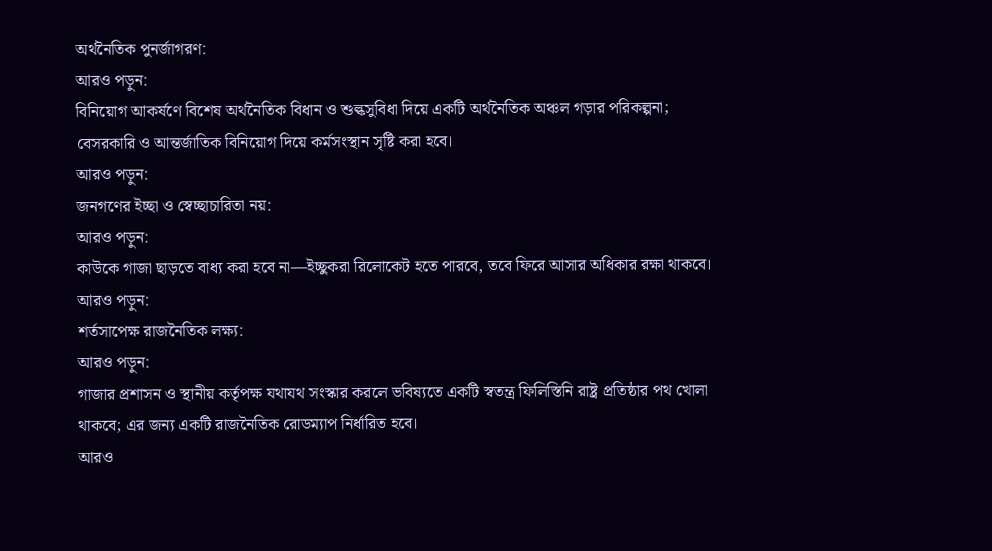অর্থনৈতিক পুনর্জাগরণ:
আরও পড়ুন:
বিনিয়োগ আকর্ষণে বিশেষ অর্থনৈতিক বিধান ও শুল্কসুবিধা দিয়ে একটি অর্থনৈতিক অঞ্চল গড়ার পরিকল্পনা; বেসরকারি ও আন্তর্জাতিক বিনিয়োগ দিয়ে কর্মসংস্থান সৃষ্টি করা হবে।
আরও পড়ুন:
জনগণের ইচ্ছা ও স্বেচ্ছাচারিতা নয়:
আরও পড়ুন:
কাউকে গাজা ছাড়তে বাধ্য করা হবে না—ইচ্ছুকরা রিলোকেট হতে পারবে, তবে ফিরে আসার অধিকার রক্ষা থাকবে।
আরও পড়ুন:
শর্তসাপেক্ষ রাজনৈতিক লক্ষ্য:
আরও পড়ুন:
গাজার প্রশাসন ও স্থানীয় কর্তৃপক্ষ যথাযথ সংস্কার করলে ভবিষ্যতে একটি স্বতন্ত্র ফিলিস্তিনি রাষ্ট্র প্রতিষ্ঠার পথ খোলা থাকবে; এর জন্য একটি রাজনৈতিক রোডম্যাপ নির্ধারিত হবে।
আরও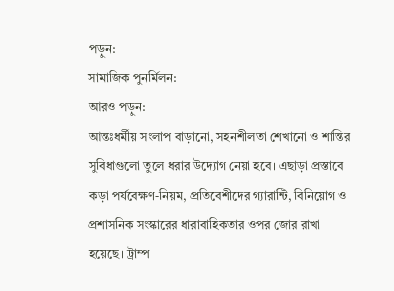পড়ুন:
সামাজিক পুনর্মিলন:
আরও পড়ুন:
আন্তঃধর্মীয় সংলাপ বাড়ানো, সহনশীলতা শেখানো ও শান্তির সুবিধাগুলো তুলে ধরার উদ্যোগ নেয়া হবে। এছাড়া প্রস্তাবে কড়া পর্যবেক্ষণ-নিয়ম, প্রতিবেশীদের গ্যারান্টি, বিনিয়োগ ও প্রশাসনিক সংস্কারের ধারাবাহিকতার ওপর জোর রাখা হয়েছে। ট্রাম্প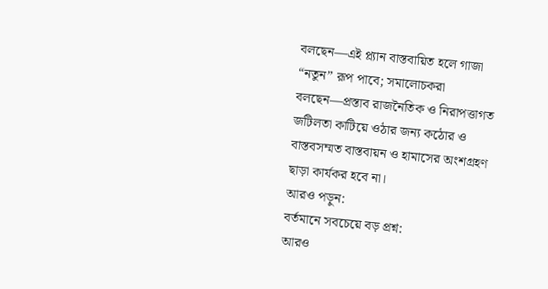বলছেন—এই প্ল্যান বাস্তবায়িত হলে গাজা “নতুন” রূপ পাবে; সমালোচকরা বলছেন—প্রস্তাব রাজনৈতিক ও নিরাপত্তাগত জটিলতা কাটিয়ে ওঠার জন্য কঠোর ও বাস্তবসম্মত বাস্তবায়ন ও হামাসের অংশগ্রহণ ছাড়া কার্যকর হবে না।
আরও পড়ুন:
বর্তমানে সবচেয়ে বড় প্রশ্ন:
আরও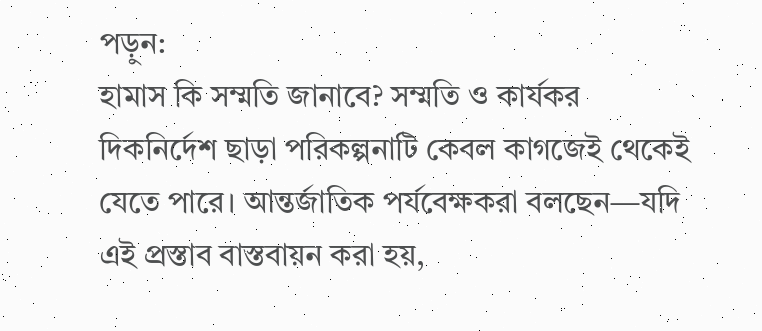পড়ুন:
হামাস কি সম্মতি জানাবে? সম্মতি ও কার্যকর দিকনির্দেশ ছাড়া পরিকল্পনাটি কেবল কাগজেই থেকেই যেতে পারে। আন্তর্জাতিক পর্যবেক্ষকরা বলছেন—যদি এই প্রস্তাব বাস্তবায়ন করা হয়,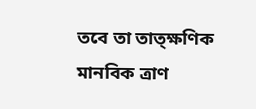তবে তা তাত্ক্ষণিক মানবিক ত্রাণ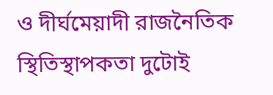ও দীর্ঘমেয়াদী রাজনৈতিক স্থিতিস্থাপকতা দুটোই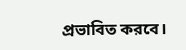প্রভাবিত করবে।